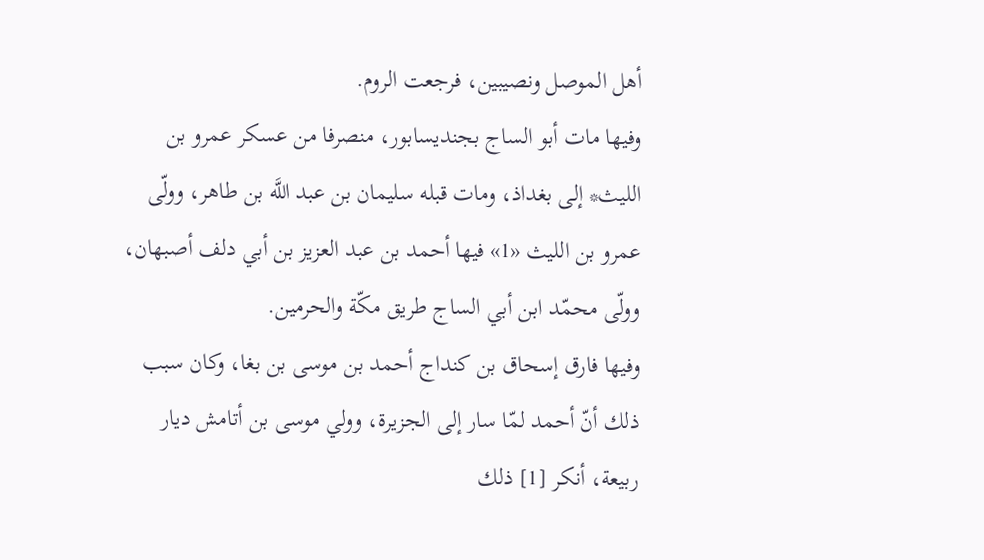أهل الموصل ونصيبين، فرجعت الروم.
وفيها مات أبو الساج بجنديسابور، منصرفا من عسكر عمرو بن الليث* إلى بغداذ، ومات قبله سليمان بن عبد اللَّه بن طاهر، وولّى عمرو بن الليث «1» فيها أحمد بن عبد العزيز بن أبي دلف أصبهان، وولّى محمّد ابن أبي الساج طريق مكّة والحرمين.
وفيها فارق إسحاق بن كنداج أحمد بن موسى بن بغا، وكان سبب ذلك أنّ أحمد لمّا سار إلى الجزيرة، وولي موسى بن أتامش ديار ربيعة، أنكر [1] ذلك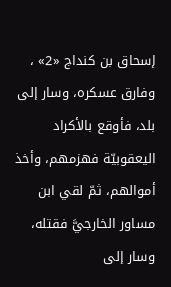إسحاق بن كنداج «2» ، وفارق عسكره، وسار إلى بلد، فأوقع بالأكراد اليعقوبيّة فهزمهم، وأخذ أموالهم، ثمّ لقي ابن مساور الخارجيَّ فقتله، وسار إلى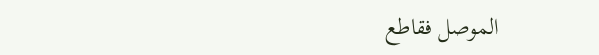الموصل فقاطع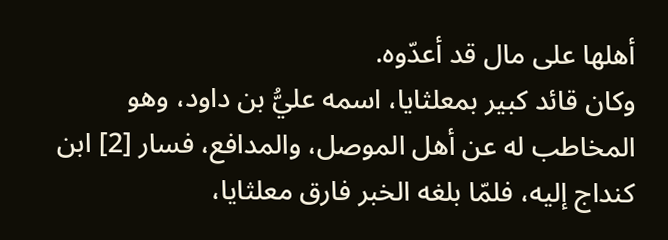أهلها على مال قد أعدّوه.
وكان قائد كبير بمعلثايا، اسمه عليُّ بن داود، وهو المخاطب له عن أهل الموصل، والمدافع، فسار [2] ابن كنداج إليه، فلمّا بلغه الخبر فارق معلثايا،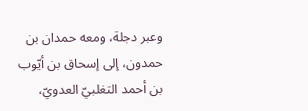وعبر دجلة، ومعه حمدان بن حمدون، إلى إسحاق بن أيّوب بن أحمد التغلبيّ العدويّ،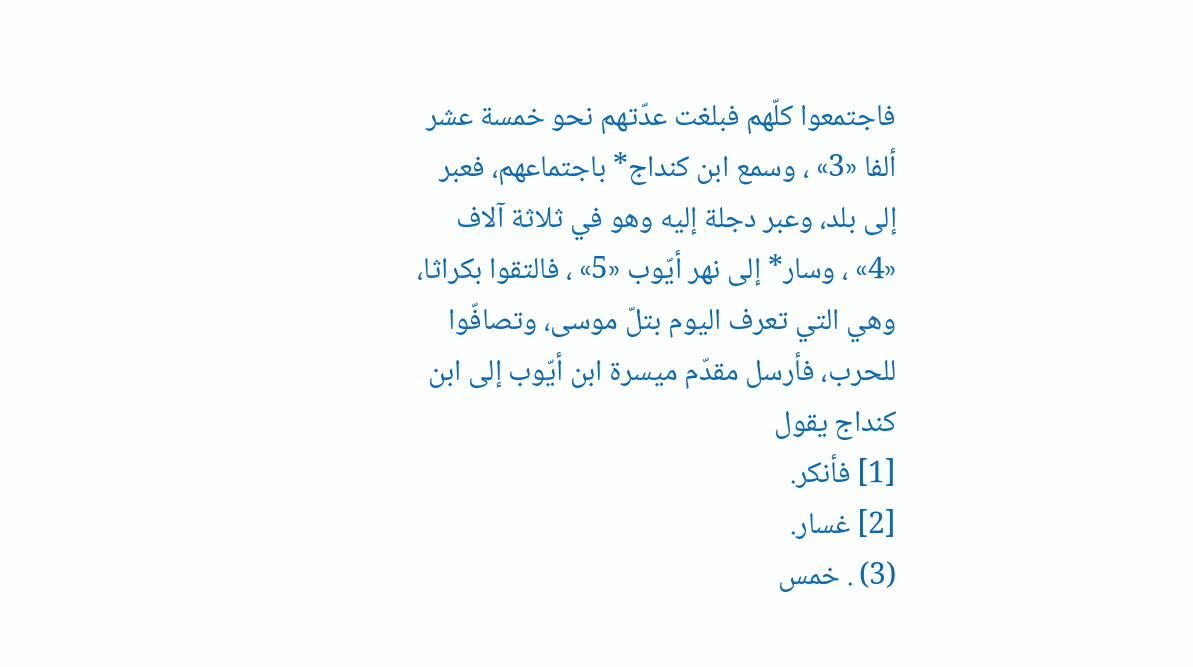فاجتمعوا كلّهم فبلغت عدّتهم نحو خمسة عشر ألفا «3» ، وسمع ابن كنداج* باجتماعهم، فعبر إلى بلد، وعبر دجلة إليه وهو في ثلاثة آلاف «4» ، وسار* إلى نهر أيّوب «5» ، فالتقوا بكراثا، وهي التي تعرف اليوم بتلّ موسى، وتصافّوا للحرب، فأرسل مقدّم ميسرة ابن أيّوب إلى ابن كنداج يقول
[1] فأنكر.
[2] غسار.
(3) . خمس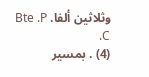وثلاثين ألفا. Bte .P .C
(4) . بمسير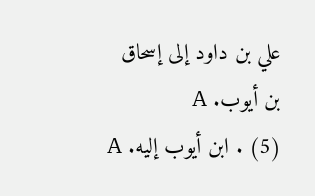علي بن داود إلى إسحاق بن أيوب. A
(5) . ابن أيوب إليه. A